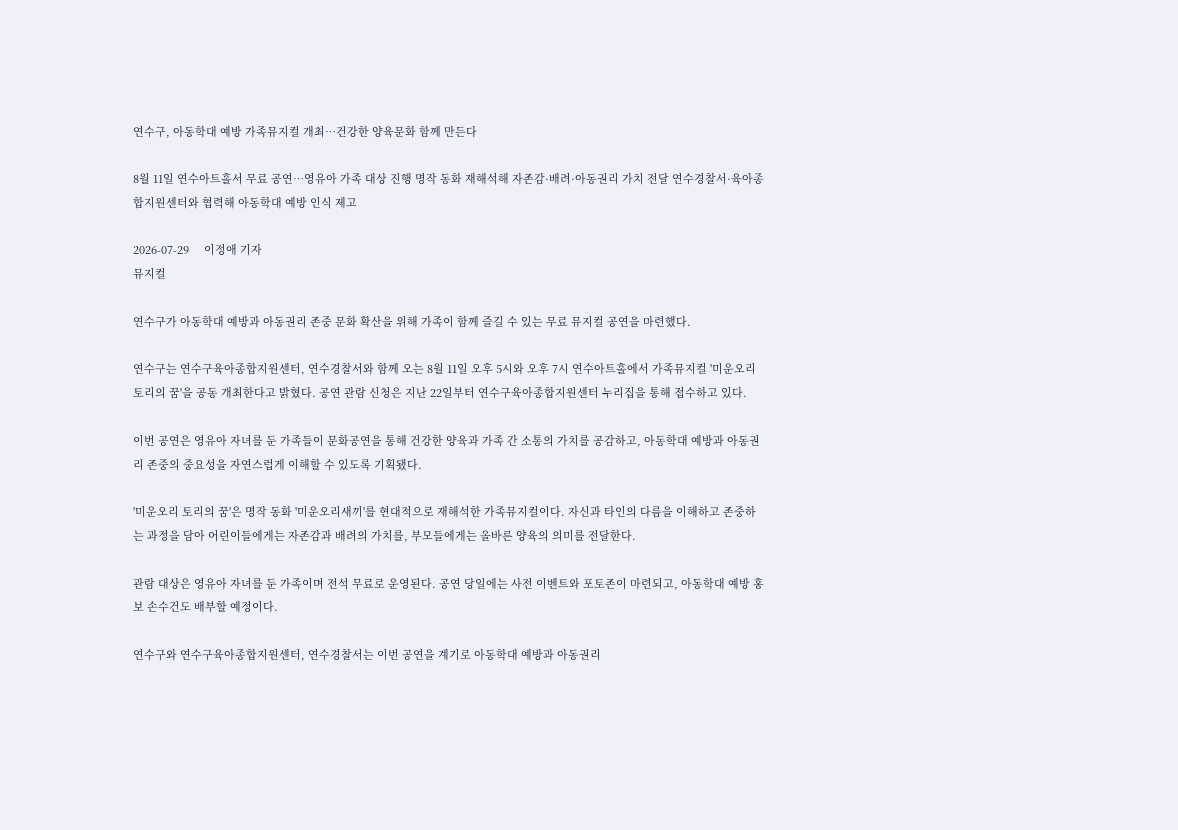연수구, 아동학대 예방 가족뮤지컬 개최…건강한 양육문화 함께 만든다

8월 11일 연수아트홀서 무료 공연…영유아 가족 대상 진행 명작 동화 재해석해 자존감·배려·아동권리 가치 전달 연수경찰서·육아종합지원센터와 협력해 아동학대 예방 인식 제고

2026-07-29     이정애 기자
뮤지컬

연수구가 아동학대 예방과 아동권리 존중 문화 확산을 위해 가족이 함께 즐길 수 있는 무료 뮤지컬 공연을 마련했다.

연수구는 연수구육아종합지원센터, 연수경찰서와 함께 오는 8월 11일 오후 5시와 오후 7시 연수아트홀에서 가족뮤지컬 '미운오리 토리의 꿈'을 공동 개최한다고 밝혔다. 공연 관람 신청은 지난 22일부터 연수구육아종합지원센터 누리집을 통해 접수하고 있다.

이번 공연은 영유아 자녀를 둔 가족들이 문화공연을 통해 건강한 양육과 가족 간 소통의 가치를 공감하고, 아동학대 예방과 아동권리 존중의 중요성을 자연스럽게 이해할 수 있도록 기획됐다.

'미운오리 토리의 꿈'은 명작 동화 '미운오리새끼'를 현대적으로 재해석한 가족뮤지컬이다. 자신과 타인의 다름을 이해하고 존중하는 과정을 담아 어린이들에게는 자존감과 배려의 가치를, 부모들에게는 올바른 양육의 의미를 전달한다.

관람 대상은 영유아 자녀를 둔 가족이며 전석 무료로 운영된다. 공연 당일에는 사전 이벤트와 포토존이 마련되고, 아동학대 예방 홍보 손수건도 배부할 예정이다.

연수구와 연수구육아종합지원센터, 연수경찰서는 이번 공연을 계기로 아동학대 예방과 아동권리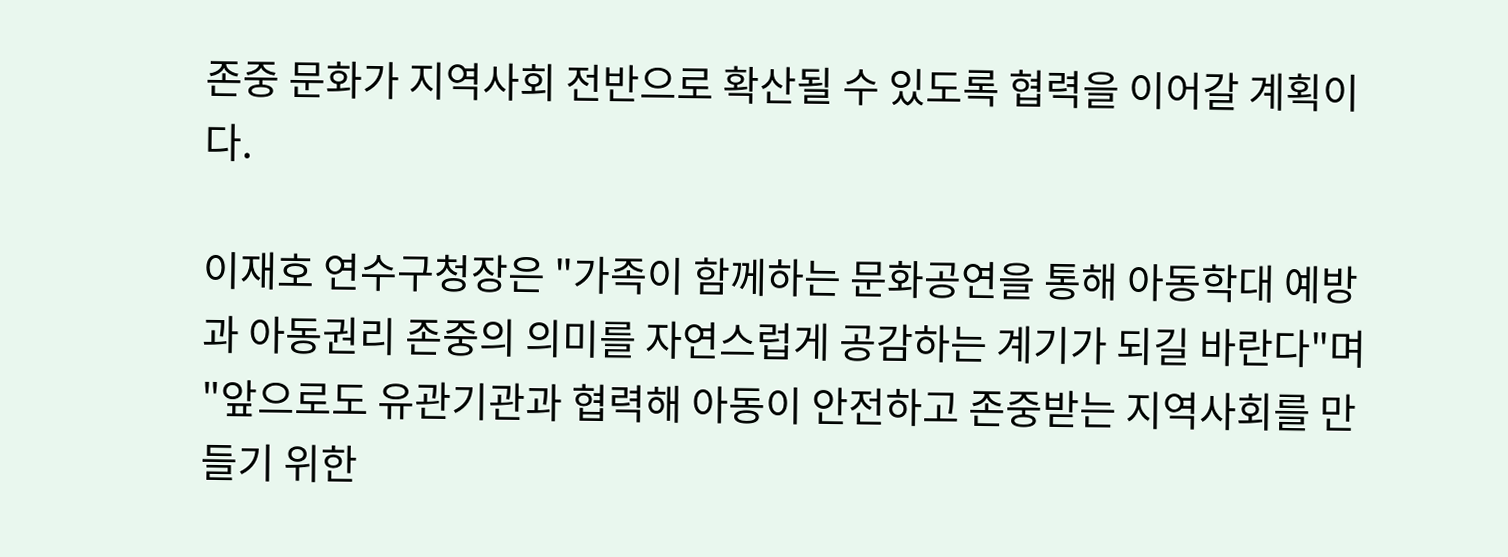존중 문화가 지역사회 전반으로 확산될 수 있도록 협력을 이어갈 계획이다.

이재호 연수구청장은 "가족이 함께하는 문화공연을 통해 아동학대 예방과 아동권리 존중의 의미를 자연스럽게 공감하는 계기가 되길 바란다"며 "앞으로도 유관기관과 협력해 아동이 안전하고 존중받는 지역사회를 만들기 위한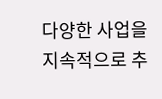다양한 사업을 지속적으로 추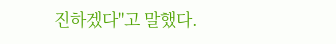진하겠다"고 말했다.